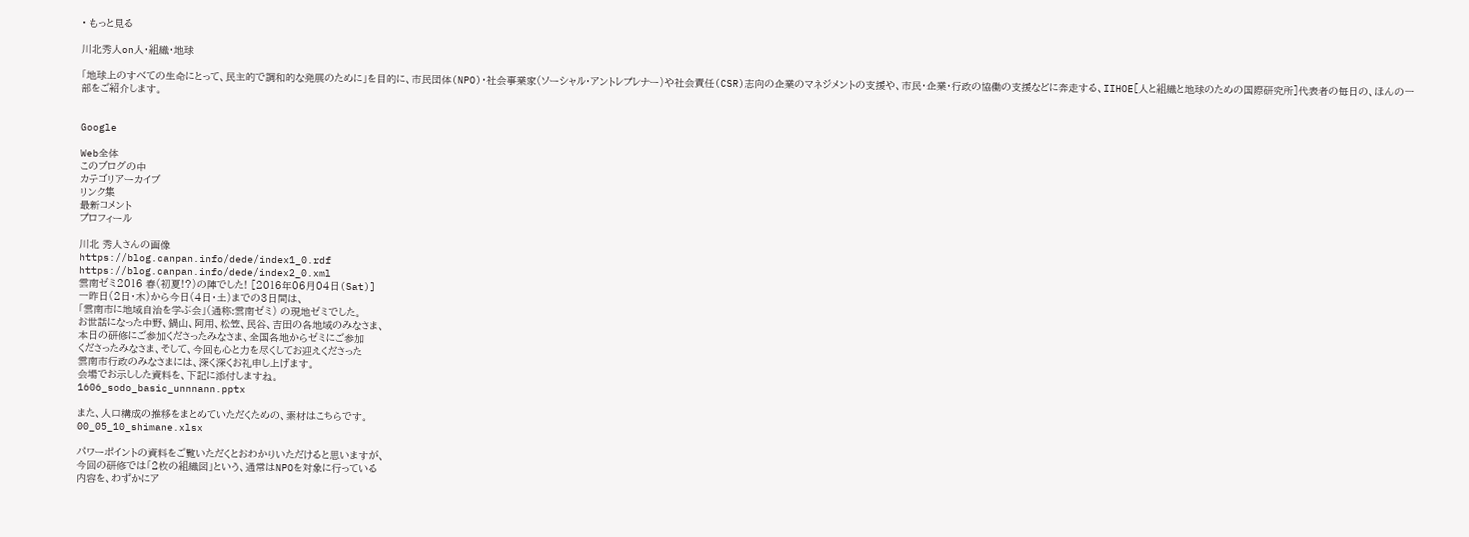• もっと見る

川北秀人on人・組織・地球

「地球上のすべての生命にとって、民主的で調和的な発展のために」を目的に、市民団体(NPO)・社会事業家(ソーシャル・アントレプレナー)や社会責任(CSR)志向の企業のマネジメントの支援や、市民・企業・行政の協働の支援などに奔走する、IIHOE[人と組織と地球のための国際研究所]代表者の毎日の、ほんの一部をご紹介します。


Google

Web全体
このブログの中
カテゴリアーカイブ
リンク集
最新コメント
プロフィール

川北 秀人さんの画像
https://blog.canpan.info/dede/index1_0.rdf
https://blog.canpan.info/dede/index2_0.xml
雲南ゼミ2016 春(初夏!?)の陣でした! [2016年06月04日(Sat)]
一昨日(2日・木)から今日(4日・土)までの3日間は、
「雲南市に地域自治を学ぶ会」(通称:雲南ゼミ) の現地ゼミでした。
お世話になった中野、鍋山、阿用、松笠、民谷、吉田の各地域のみなさま、
本日の研修にご参加くださったみなさま、全国各地からゼミにご参加
くださったみなさま、そして、今回も心と力を尽くしてお迎えくださった
雲南市行政のみなさまには、深く深くお礼申し上げます。
会場でお示しした資料を、下記に添付しますね。
1606_sodo_basic_unnnann.pptx

また、人口構成の推移をまとめていただくための、素材はこちらです。
00_05_10_shimane.xlsx

パワーポイントの資料をご覧いただくとおわかりいただけると思いますが、
今回の研修では「2枚の組織図」という、通常はNPOを対象に行っている
内容を、わずかにア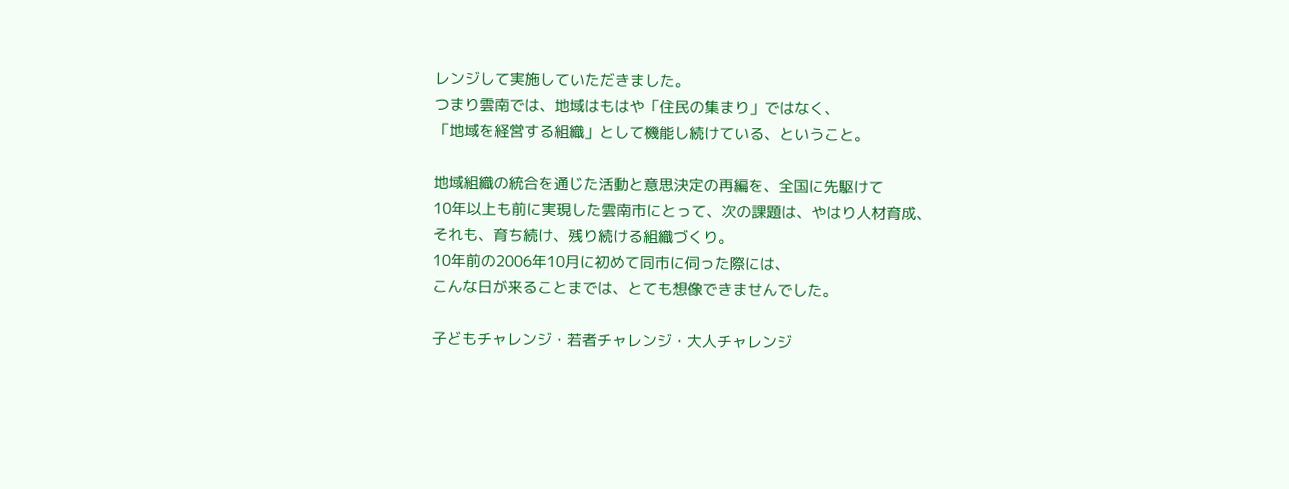レンジして実施していただきました。
つまり雲南では、地域はもはや「住民の集まり」ではなく、
「地域を経営する組織」として機能し続けている、ということ。

地域組織の統合を通じた活動と意思決定の再編を、全国に先駆けて
10年以上も前に実現した雲南市にとって、次の課題は、やはり人材育成、
それも、育ち続け、残り続ける組織づくり。
10年前の2006年10月に初めて同市に伺った際には、
こんな日が来ることまでは、とても想像できませんでした。

子どもチャレンジ・若者チャレンジ・大人チャレンジ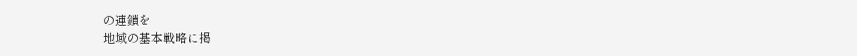の連鎖を
地域の基本戦略に掲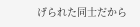げられた同士だから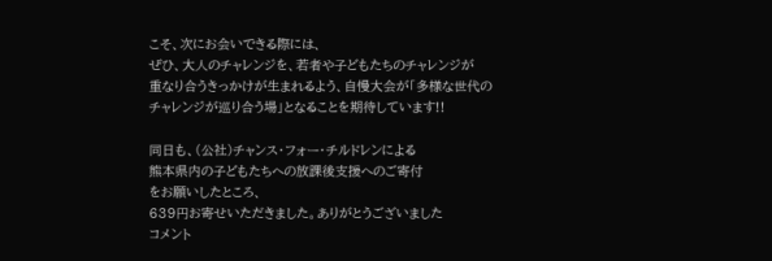こそ、次にお会いできる際には、
ぜひ、大人のチャレンジを、若者や子どもたちのチャレンジが
重なり合うきっかけが生まれるよう、自慢大会が「多様な世代の
チャレンジが巡り合う場」となることを期待しています!!

同日も、(公社)チャンス・フォー・チルドレンによる
熊本県内の子どもたちへの放課後支援へのご寄付
をお願いしたところ、
639円お寄せいただきました。ありがとうございました
コメント